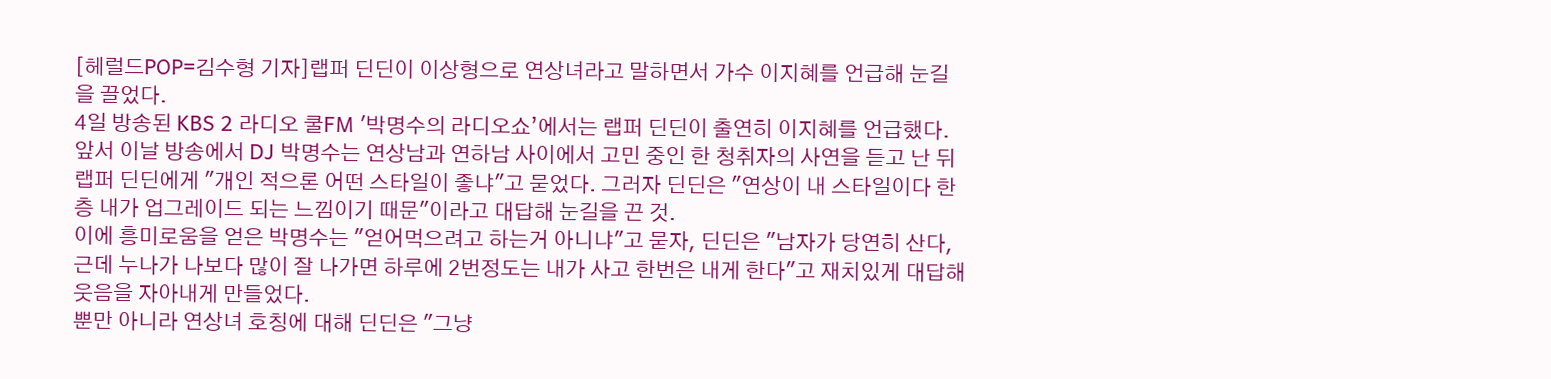[헤럴드POP=김수형 기자]랩퍼 딘딘이 이상형으로 연상녀라고 말하면서 가수 이지혜를 언급해 눈길을 끌었다.
4일 방송된 KBS 2 라디오 쿨FM '박명수의 라디오쇼’에서는 랩퍼 딘딘이 출연히 이지혜를 언급했다.
앞서 이날 방송에서 DJ 박명수는 연상남과 연하남 사이에서 고민 중인 한 청취자의 사연을 듣고 난 뒤 랩퍼 딘딘에게 "개인 적으론 어떤 스타일이 좋냐"고 묻었다. 그러자 딘딘은 "연상이 내 스타일이다 한층 내가 업그레이드 되는 느낌이기 때문"이라고 대답해 눈길을 끈 것.
이에 흥미로움을 얻은 박명수는 "얻어먹으려고 하는거 아니냐"고 묻자, 딘딘은 "남자가 당연히 산다, 근데 누나가 나보다 많이 잘 나가면 하루에 2번정도는 내가 사고 한번은 내게 한다"고 재치있게 대답해 웃음을 자아내게 만들었다.
뿐만 아니라 연상녀 호칭에 대해 딘딘은 "그냥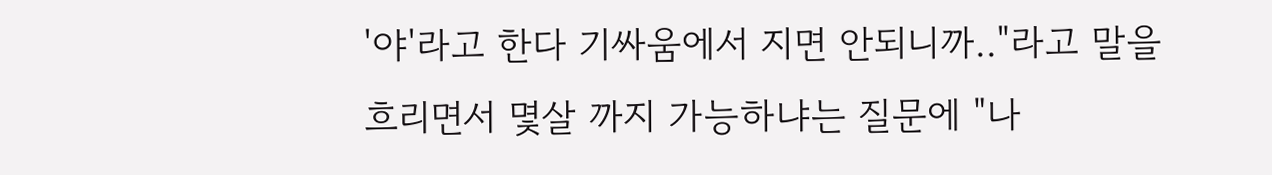'야'라고 한다 기싸움에서 지면 안되니까.."라고 말을 흐리면서 몇살 까지 가능하냐는 질문에 "나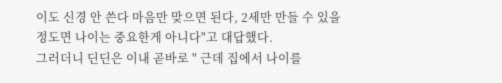이도 신경 안 쓴다 마음만 맞으면 된다, 2세만 만들 수 있을 정도면 나이는 중요한게 아니다"고 대답했다.
그러더니 딘딘은 이내 곧바로 " 근데 집에서 나이를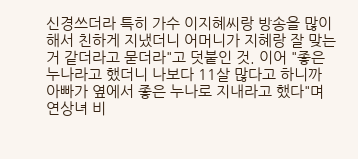신경쓰더라 특히 가수 이지혜씨랑 방송을 많이해서 친하게 지냈더니 어머니가 지혜랑 잘 맞는거 같더라고 묻더라"고 덧붙인 것. 이어 "좋은 누나라고 했더니 나보다 11살 많다고 하니까 아빠가 옆에서 좋은 누나로 지내라고 했다"며 연상녀 비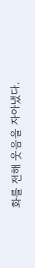화를 전해 웃음을 자아냈다.